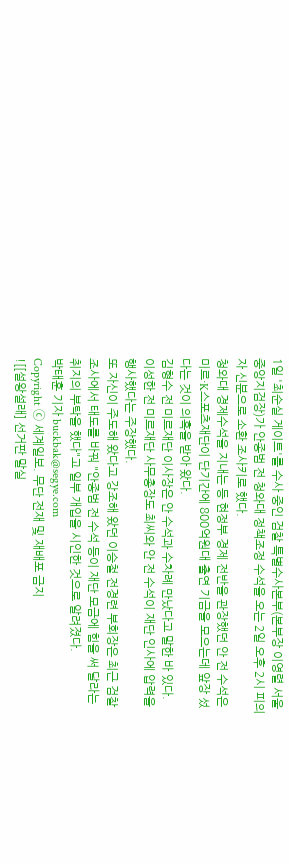1일 '최순실 게이트'를 수사 중인 검찰 특별수사본부(본부장 이영렬 서울중앙지검장)가 안종범 전 청와대 정책조정 수석을 오는 2일 오후 2시 피의자 신분으로 소환 조사키로 했다.
청와대 경제수석을 지내는 등 현정부 경제 전반을 관장했던 안 전 수석은 미르·K스포츠재단이 단기간에 800억원대 출연 기금을 모으는데 앞장 섰다는 것이 의혹을 받아 왔다.
김형수 전 미르재단 이사장은 안 수석과 수차례 만났다고 말한 바 있다.
이성한 전 미르재단 사무총장도 최씨와 안 전 수석이 재단 인사에 압력을 행사했다는 주장했다.
또 자신이 주도해 왔다고 강조해 왔던 이승철 전경련 부회장은 최근 검찰 조사에서 태도를 바꿔 "안종범 전 수석 등이 재단 모금에 힘을 써 달라는 취지의 부탁을 했다"고 일부 개입을 시인한 것으로 알려졌다.
박태훈 기자 buckbak@segye.com
Copyright ⓒ 세계일보. 무단 전재 및 재배포 금지
![[설왕설래] 선거판 말실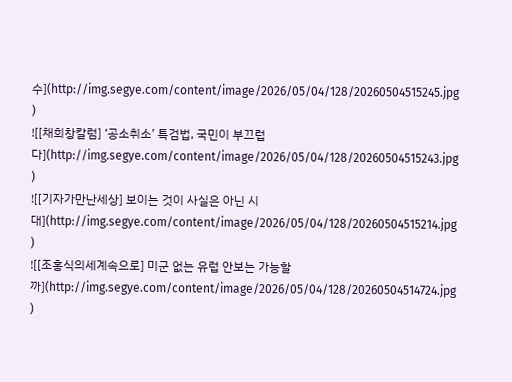수](http://img.segye.com/content/image/2026/05/04/128/20260504515245.jpg
)
![[채희창칼럼] ‘공소취소’ 특검법, 국민이 부끄럽다](http://img.segye.com/content/image/2026/05/04/128/20260504515243.jpg
)
![[기자가만난세상] 보이는 것이 사실은 아닌 시대](http://img.segye.com/content/image/2026/05/04/128/20260504515214.jpg
)
![[조홍식의세계속으로] 미군 없는 유럽 안보는 가능할까](http://img.segye.com/content/image/2026/05/04/128/20260504514724.jpg
)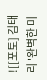![[포토] 김태리 '완벽한 미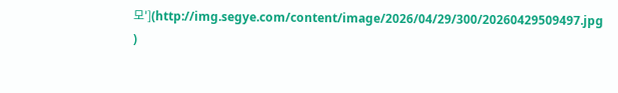모'](http://img.segye.com/content/image/2026/04/29/300/20260429509497.jpg
)